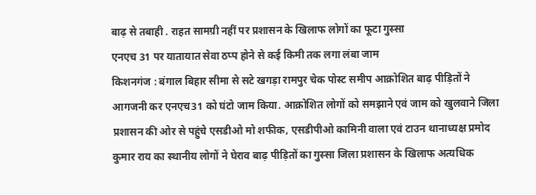बाढ़ से तबाही . राहत सामग्री नहीं पर प्रशासन के खिलाफ लोगों का फूटा गुस्सा
एनएच 31 पर यातायात सेवा ठप्प होने से कई किमी तक लगा लंबा जाम
किशनगंज : बंगाल बिहार सीमा से सटे खगड़ा रामपुर चेक पोस्ट समीप आक्रोशित बाढ़ पीड़ितों ने आगजनी कर एनएच31 को घंटो जाम किया. आक्रोशित लोगों को समझाने एवं जाम को खुलवाने जिला प्रशासन की ओर से पहुंचे एसडीओ मो शफीक, एसडीपीओ कामिनी वाला एवं टाउन थानाध्यक्ष प्रमोद कुमार राय का स्थानीय लोगों ने घेराव बाढ़ पीड़ितों का गुस्सा जिला प्रशासन के खिलाफ अत्यधिक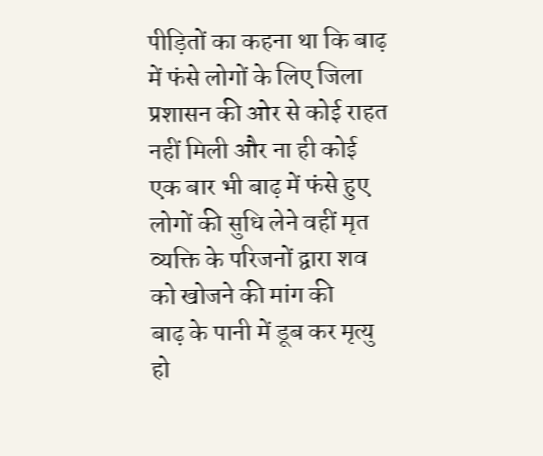पीड़ितों का कहना था कि बाढ़ में फंसे लोगों के लिए जिला प्रशासन की ओर से कोई राहत नहीं मिली और ना ही कोई एक बार भी बाढ़ में फंसे हुए लोगों की सुधि लेने वहीं मृत व्यक्ति के परिजनों द्वारा शव को खोजने की मांग की
बाढ़ के पानी में डूब कर मृत्यु हो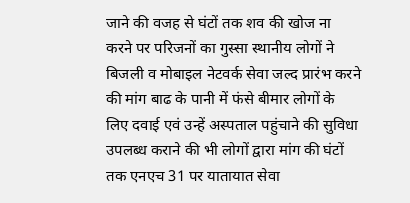जाने की वजह से घंटों तक शव की खोज ना करने पर परिजनों का गुस्सा स्थानीय लोगों ने बिजली व मोबाइल नेटवर्क सेवा जल्द प्रारंभ करने की मांग बाढ के पानी में फंसे बीमार लोगों के लिए दवाई एवं उन्हें अस्पताल पहुंचाने की सुविधा उपलब्ध कराने की भी लोगों द्वारा मांग की घंटों तक एनएच 31 पर यातायात सेवा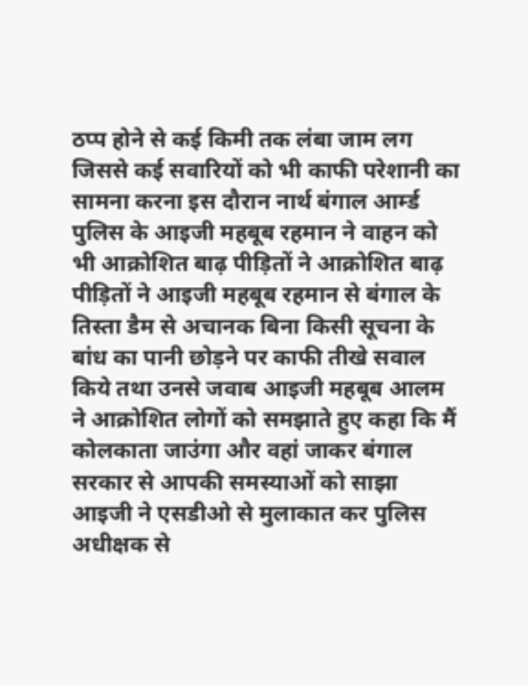ठप्प होने से कई किमी तक लंबा जाम लग जिससे कई सवारियों को भी काफी परेशानी का सामना करना इस दौरान नार्थ बंगाल आर्म्ड पुलिस के आइजी महबूब रहमान ने वाहन को भी आक्रोशित बाढ़ पीड़ितों ने आक्रोशित बाढ़ पीड़ितों ने आइजी महबूब रहमान से बंगाल के तिस्ता डैम से अचानक बिना किसी सूचना के बांध का पानी छोड़ने पर काफी तीखे सवाल किये तथा उनसे जवाब आइजी महबूब आलम ने आक्रोशित लोगों को समझाते हुए कहा कि मैं कोलकाता जाउंगा और वहां जाकर बंगाल सरकार से आपकी समस्याओं को साझा आइजी ने एसडीओ से मुलाकात कर पुलिस अधीक्षक से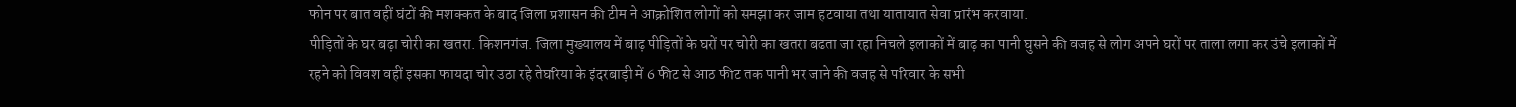फोन पर बात वहीं घंटों की मशक्कत के बाद जिला प्रशासन की टीम ने आक्रोशित लोगों को समझा कर जाम हटवाया तथा यातायात सेवा प्रारंभ करवाया.
पीड़ितों के घर बढ़ा चोरी का खतरा. किशनगंज. जिला मुख्यालय में बाढ़ पीड़ितों के घरों पर चोरी का खतरा बढता जा रहा निचले इलाकों में बाढ़ का पानी घुसने की वजह से लोग अपने घरों पर ताला लगा कर उंचे इलाकों में रहने को विवश वहीं इसका फायदा चोर उठा रहे तेघरिया के इंदरबाड़ी में 6 फीट से आठ फीट तक पानी भर जाने की वजह से परिवार के सभी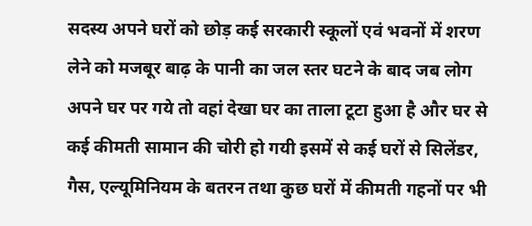सदस्य अपने घरों को छोड़ कई सरकारी स्कूलों एवं भवनों में शरण लेने को मजबूर बाढ़ के पानी का जल स्तर घटने के बाद जब लोग अपने घर पर गये तो वहां देखा घर का ताला टूटा हुआ है और घर से कई कीमती सामान की चोरी हो गयी इसमें से कई घरों से सिलेंडर, गैस, एल्यूमिनियम के बतरन तथा कुछ घरों में कीमती गहनों पर भी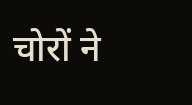चोरों ने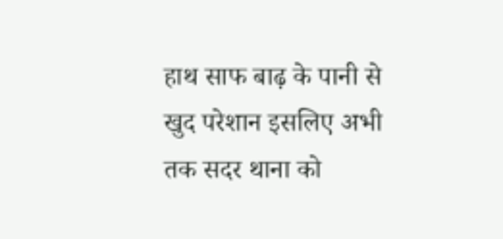हाथ साफ बाढ़ के पानी से खुद परेशान इसलिए अभी तक सदर थाना को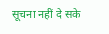सूचना नहीं दे सके